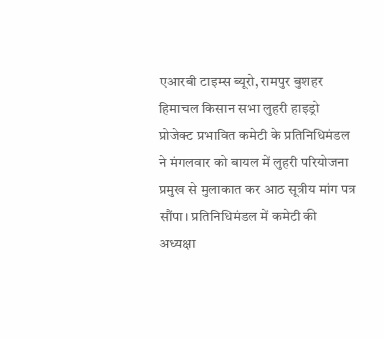एआरबी टाइम्स ब्यूरो, रामपुर बुशहर
हिमाचल किसान सभा लुहरी हाइड्रो प्रोजेक्ट प्रभावित कमेटी के प्रतिनिधिमंडल ने मंगलवार को बायल में लुहरी परियोजना प्रमुख से मुलाकात कर आठ सूत्रीय मांग पत्र सौंपा। प्रतिनिधिमंडल में कमेटी की अध्यक्षा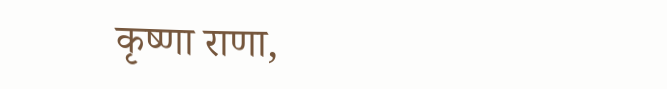कृष्णा राणा,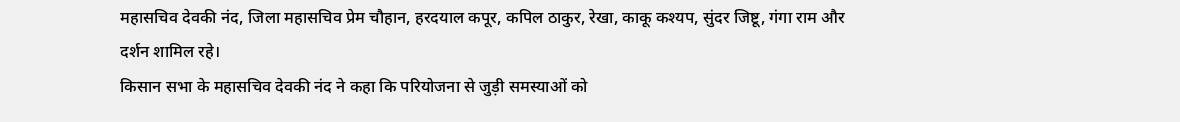महासचिव देवकी नंद, जिला महासचिव प्रेम चौहान, हरदयाल कपूर, कपिल ठाकुर, रेखा, काकू कश्यप, सुंदर जिष्टू, गंगा राम और दर्शन शामिल रहे।
किसान सभा के महासचिव देवकी नंद ने कहा कि परियोजना से जुड़ी समस्याओं को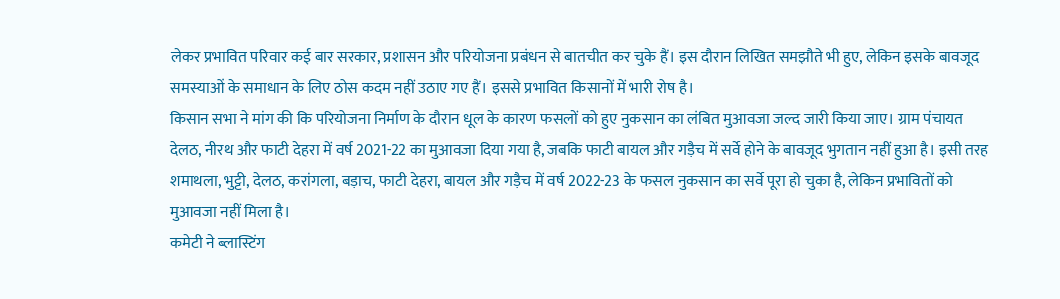लेकर प्रभावित परिवार कई बार सरकार, प्रशासन और परियोजना प्रबंधन से बातचीत कर चुके हैं। इस दौरान लिखित समझौते भी हुए, लेकिन इसके बावजूद समस्याओं के समाधान के लिए ठोस कदम नहीं उठाए गए हैं। इससे प्रभावित किसानों में भारी रोष है।
किसान सभा ने मांग की कि परियोजना निर्माण के दौरान धूल के कारण फसलों को हुए नुकसान का लंबित मुआवजा जल्द जारी किया जाए। ग्राम पंचायत देलठ, नीरथ और फाटी देहरा में वर्ष 2021-22 का मुआवजा दिया गया है, जबकि फाटी बायल और गड़ैच में सर्वे होने के बावजूद भुगतान नहीं हुआ है। इसी तरह शमाथला, भुट्टी, देलठ, करांगला, बड़ाच, फाटी देहरा, बायल और गड़ैच में वर्ष 2022-23 के फसल नुकसान का सर्वे पूरा हो चुका है, लेकिन प्रभावितों को मुआवजा नहीं मिला है।
कमेटी ने ब्लास्टिंग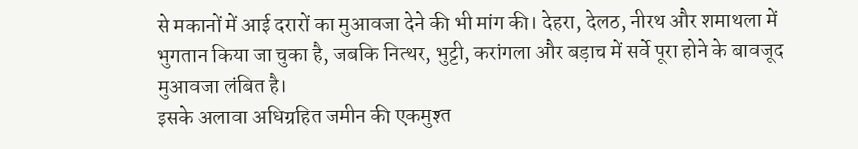से मकानों में आई दरारों का मुआवजा देने की भी मांग की। देहरा, देलठ, नीरथ और शमाथला में भुगतान किया जा चुका है, जबकि नित्थर, भुट्टी, करांगला और बड़ाच में सर्वे पूरा होने के बावजूद मुआवजा लंबित है।
इसके अलावा अधिग्रहित जमीन की एकमुश्त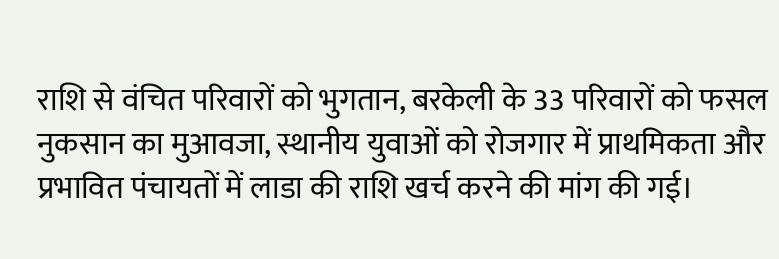राशि से वंचित परिवारों को भुगतान, बरकेली के 33 परिवारों को फसल नुकसान का मुआवजा, स्थानीय युवाओं को रोजगार में प्राथमिकता और प्रभावित पंचायतों में लाडा की राशि खर्च करने की मांग की गई।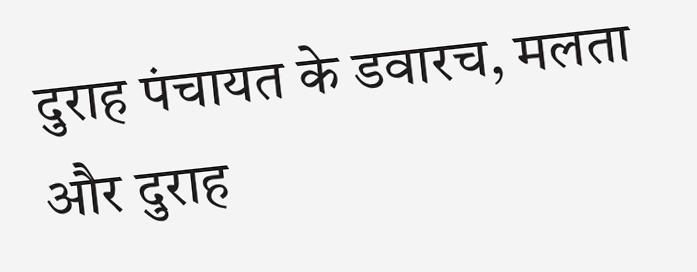दुराह पंचायत के डवारच, मलता और दुराह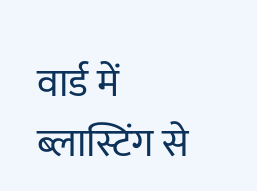वार्ड में ब्लास्टिंग से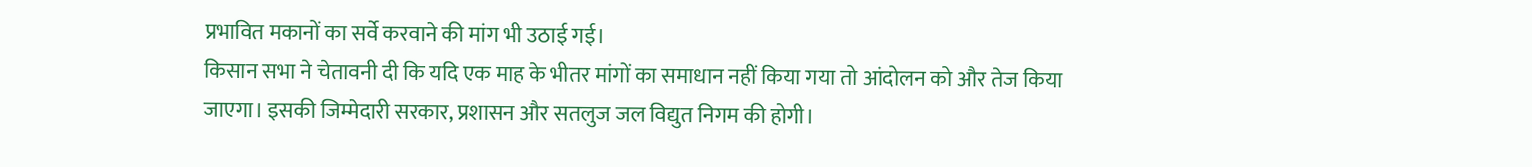प्रभावित मकानों का सर्वे करवाने की मांग भी उठाई गई।
किसान सभा ने चेतावनी दी कि यदि एक माह के भीतर मांगों का समाधान नहीं किया गया तो आंदोलन को और तेज किया जाएगा। इसकी जिम्मेदारी सरकार, प्रशासन और सतलुज जल विद्युत निगम की होगी।